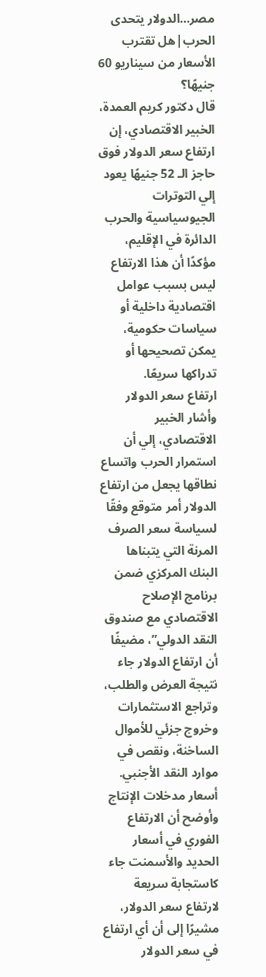مصر…الدولار يتحدى الحرب|هل تقترب الأسعار من سيناريو 60 جنيهًا؟
قال دكتور كريم العمدة، الخبير الاقتصادي، إن ارتفاع سعر الدولار فوق حاجز الـ 52 جنيهًا يعود إلي التوترات الجيوسياسية والحرب الدائرة في الإقليم، مؤكدًا أن هذا الارتفاع ليس بسبب عوامل اقتصادية داخلية أو سياسات حكومية، يمكن تصحيحها أو تدراكها سريعًا.
ارتفاع سعر الدولار
وأشار الخبير الاقتصادي، إلي أن استمرار الحرب واتساع نطاقها يجعل من ارتفاع الدولار أمر متوقع وفقًا لسياسة سعر الصرف المرنة التي يتبناها البنك المركزي ضمن برنامج الإصلاح الاقتصادي مع صندوق النقد الدولي”، مضيفًا أن ارتفاع الدولار جاء نتيجة العرض والطلب، وتراجع الاستثمارات وخروج جزئي للأموال الساخنة، ونقص في موارد النقد الأجنبي.
أسعار مدخلات الإنتاج
وأوضح أن الارتفاع الفوري في أسعار الحديد والأسمنت جاء كاستجابة سريعة لارتفاع سعر الدولار، مشيرًا إلى أن أي ارتفاع في سعر الدولار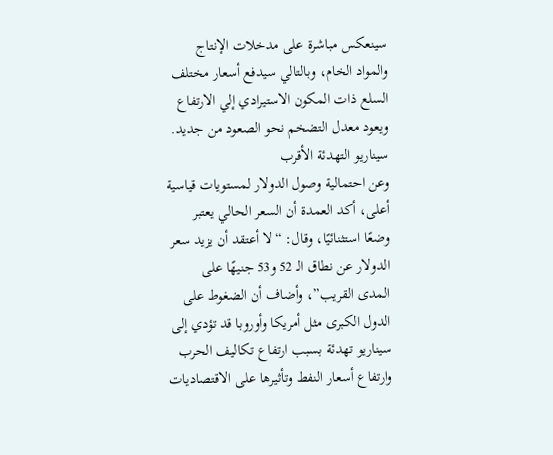سينعكس مباشرة على مدخلات الإنتاج والمواد الخام، وبالتالي سيدفع أسعار مختلف السلع ذات المكون الاستيرادي إلي الارتفاع ويعود معدل التضخم نحو الصعود من جديد.
سيناريو التهدئة الأقرب
وعن احتمالية وصول الدولار لمستويات قياسية أعلى، أكد العمدة أن السعر الحالي يعتبر وضعًا استثنائيًا، وقال: “لا أعتقد أن يزيد سعر الدولار عن نطاق الـ 52 و53 جنيهًا على المدى القريب”، وأضاف أن الضغوط على الدول الكبرى مثل أمريكا وأوروبا قد تؤدي إلى سيناريو تهدئة بسبب ارتفاع تكاليف الحرب وارتفاع أسعار النفط وتأثيرها على الاقتصاديات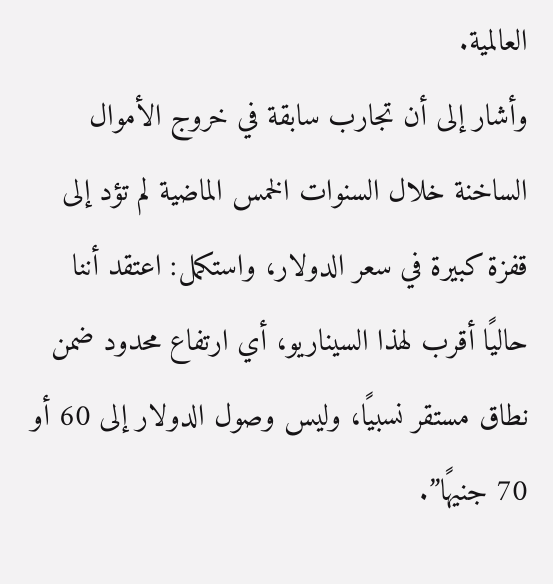العالمية.
وأشار إلى أن تجارب سابقة في خروج الأموال الساخنة خلال السنوات الخمس الماضية لم تؤد إلى قفزة كبيرة في سعر الدولار، واستكمل: اعتقد أننا حاليًا أقرب لهذا السيناريو، أي ارتفاع محدود ضمن نطاق مستقر نسبيًا، وليس وصول الدولار إلى 60 أو 70 جنيهًا”.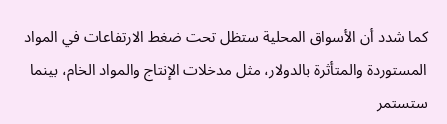كما شدد أن الأسواق المحلية ستظل تحت ضغط الارتفاعات في المواد المستوردة والمتأثرة بالدولار، مثل مدخلات الإنتاج والمواد الخام، بينما ستستمر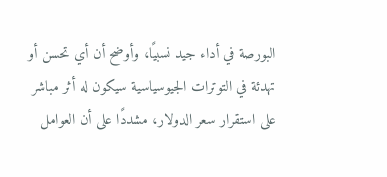البورصة في أداء جيد نسبيًا، وأوضح أن أي تحسن أو تهدئة في التوترات الجيوسياسية سيكون له أثر مباشر على استقرار سعر الدولار، مشددًا على أن العوامل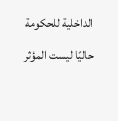الداخلية للحكومة حاليًا ليست المؤثر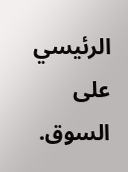الرئيسي على السوق.